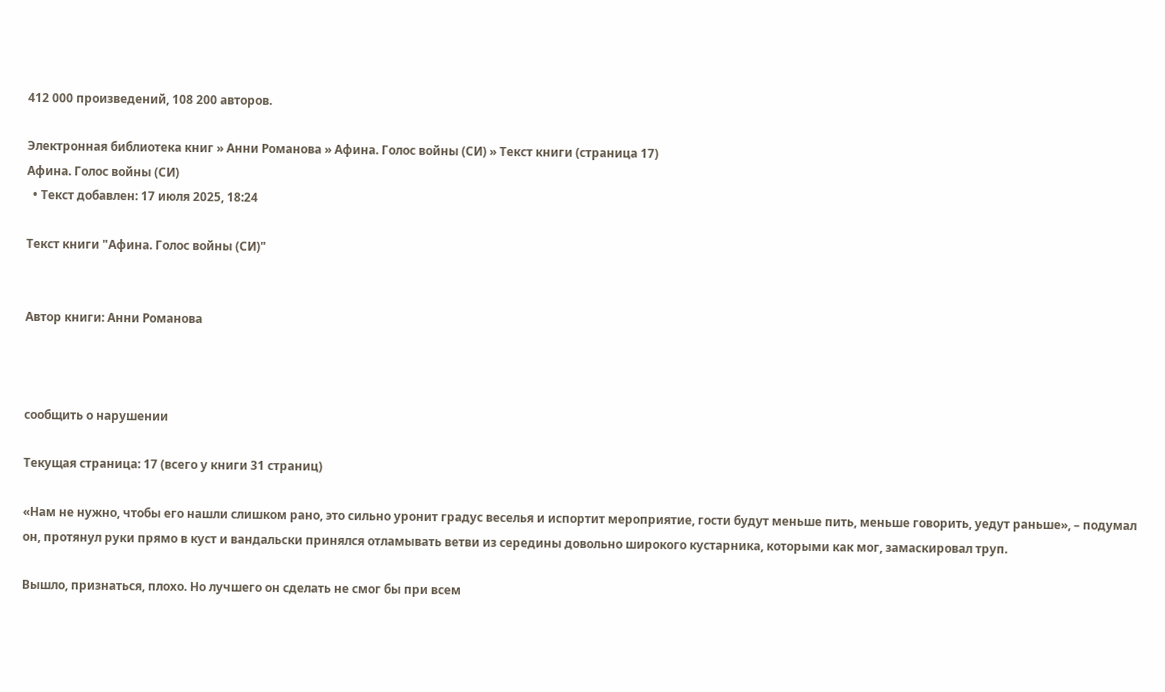412 000 произведений, 108 200 авторов.

Электронная библиотека книг » Анни Романова » Афина. Голос войны (СИ) » Текст книги (страница 17)
Афина. Голос войны (СИ)
  • Текст добавлен: 17 июля 2025, 18:24

Текст книги "Афина. Голос войны (СИ)"


Автор книги: Анни Романова



сообщить о нарушении

Текущая страница: 17 (всего у книги 31 страниц)

«Нам не нужно, чтобы его нашли слишком рано, это сильно уронит градус веселья и испортит мероприятие, гости будут меньше пить, меньше говорить, уедут раньше», – подумал он, протянул руки прямо в куст и вандальски принялся отламывать ветви из середины довольно широкого кустарника, которыми как мог, замаскировал труп.

Вышло, признаться, плохо. Но лучшего он сделать не смог бы при всем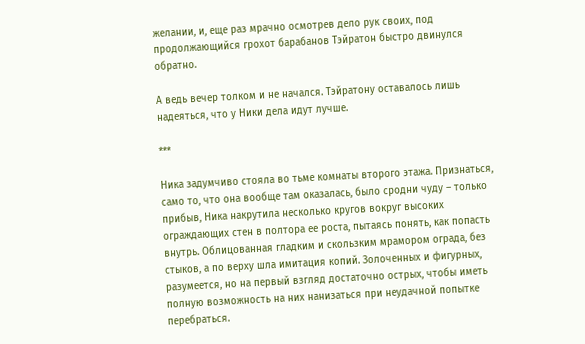желании, и, еще раз мрачно осмотрев дело рук своих, под продолжающийся грохот барабанов Тэйратон быстро двинулся обратно.

А ведь вечер толком и не начался. Тэйратону оставалось лишь надеяться, что у Ники дела идут лучше.

***

Ника задумчиво стояла во тьме комнаты второго этажа. Признаться, само то, что она вообще там оказалась, было сродни чуду – только прибыв, Ника накрутила несколько кругов вокруг высоких ограждающих стен в полтора ее роста, пытаясь понять, как попасть внутрь. Облицованная гладким и скользким мрамором ограда, без стыков, а по верху шла имитация копий. Золоченных и фигурных, разумеется, но на первый взгляд достаточно острых, чтобы иметь полную возможность на них нанизаться при неудачной попытке перебраться.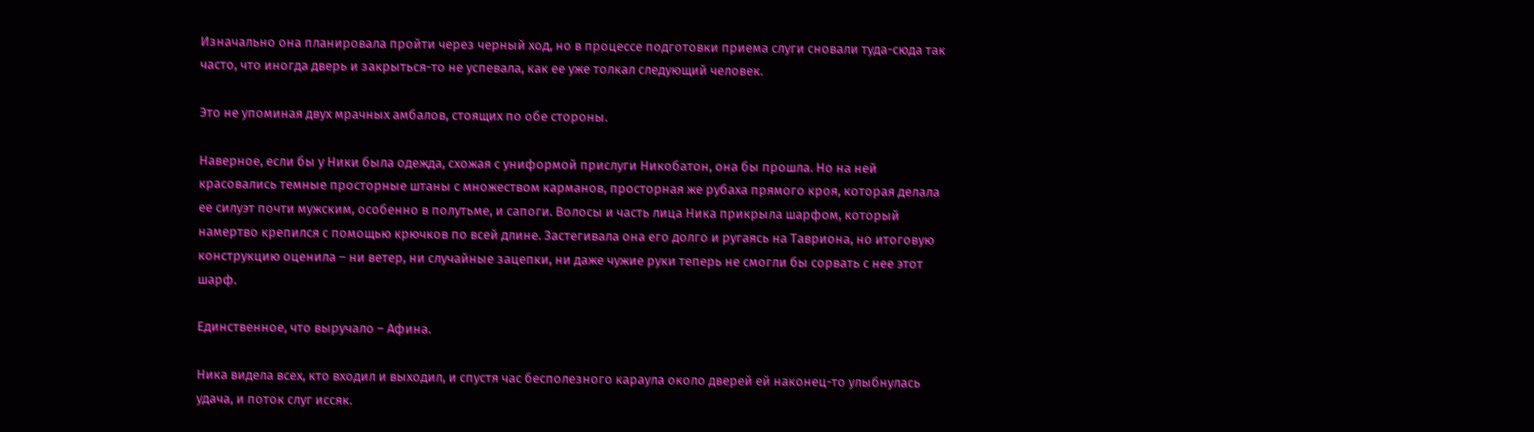Изначально она планировала пройти через черный ход, но в процессе подготовки приема слуги сновали туда-сюда так часто, что иногда дверь и закрыться-то не успевала, как ее уже толкал следующий человек.

Это не упоминая двух мрачных амбалов, стоящих по обе стороны.

Наверное, если бы у Ники была одежда, схожая с униформой прислуги Никобатон, она бы прошла. Но на ней красовались темные просторные штаны с множеством карманов, просторная же рубаха прямого кроя, которая делала ее силуэт почти мужским, особенно в полутьме, и сапоги. Волосы и часть лица Ника прикрыла шарфом, который намертво крепился с помощью крючков по всей длине. Застегивала она его долго и ругаясь на Тавриона, но итоговую конструкцию оценила – ни ветер, ни случайные зацепки, ни даже чужие руки теперь не смогли бы сорвать с нее этот шарф.

Единственное, что выручало – Афина.

Ника видела всех, кто входил и выходил, и спустя час бесполезного караула около дверей ей наконец-то улыбнулась удача, и поток слуг иссяк.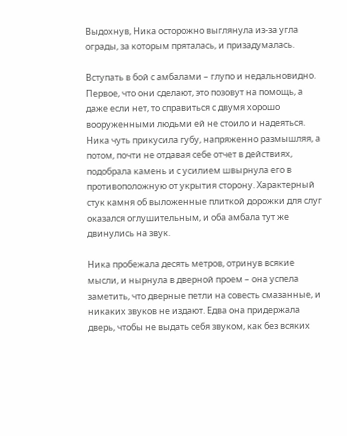Выдохнув, Ника осторожно выглянула из-за угла ограды, за которым пряталась, и призадумалась.

Вступать в бой с амбалами – глупо и недальновидно. Первое, что они сделают, это позовут на помощь, а даже если нет, то справиться с двумя хорошо вооруженными людьми ей не стоило и надеяться. Ника чуть прикусила губу, напряженно размышляя, а потом, почти не отдавая себе отчет в действиях, подобрала камень и с усилием швырнула его в противоположную от укрытия сторону. Характерный стук камня об выложенные плиткой дорожки для слуг оказался оглушительным, и оба амбала тут же двинулись на звук.

Ника пробежала десять метров, отринув всякие мысли, и нырнула в дверной проем – она успела заметить, что дверные петли на совесть смазанные, и никаких звуков не издают. Едва она придержала дверь, чтобы не выдать себя звуком, как без всяких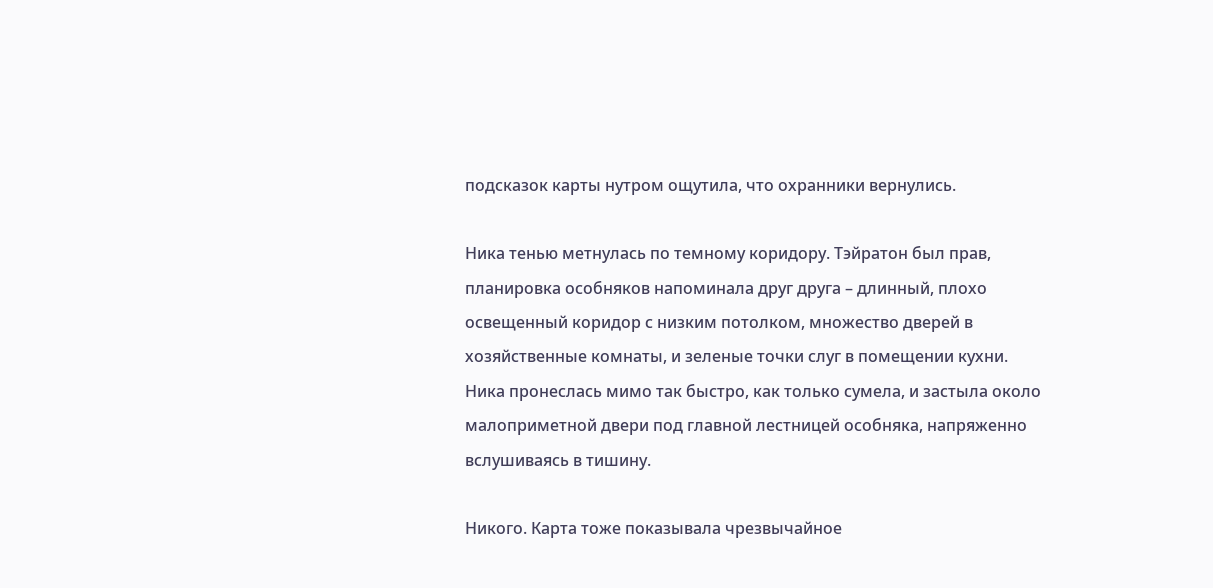подсказок карты нутром ощутила, что охранники вернулись.

Ника тенью метнулась по темному коридору. Тэйратон был прав, планировка особняков напоминала друг друга – длинный, плохо освещенный коридор с низким потолком, множество дверей в хозяйственные комнаты, и зеленые точки слуг в помещении кухни. Ника пронеслась мимо так быстро, как только сумела, и застыла около малоприметной двери под главной лестницей особняка, напряженно вслушиваясь в тишину.

Никого. Карта тоже показывала чрезвычайное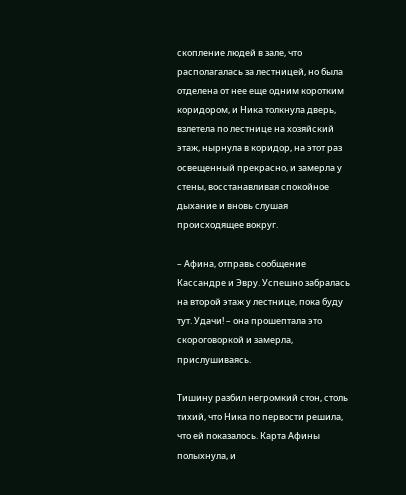скопление людей в зале, что располагалась за лестницей, но была отделена от нее еще одним коротким коридором, и Ника толкнула дверь, взлетела по лестнице на хозяйский этаж, нырнула в коридор, на этот раз освещенный прекрасно, и замерла у стены, восстанавливая спокойное дыхание и вновь слушая происходящее вокруг.

– Афина, отправь сообщение Кассандре и Эвру. Успешно забралась на второй этаж у лестнице, пока буду тут. Удачи! – она прошептала это скороговоркой и замерла, прислушиваясь.

Тишину разбил негромкий стон, столь тихий, что Ника по первости решила, что ей показалось. Карта Афины полыхнула, и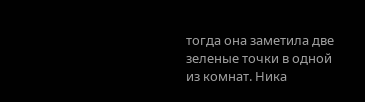тогда она заметила две зеленые точки в одной из комнат. Ника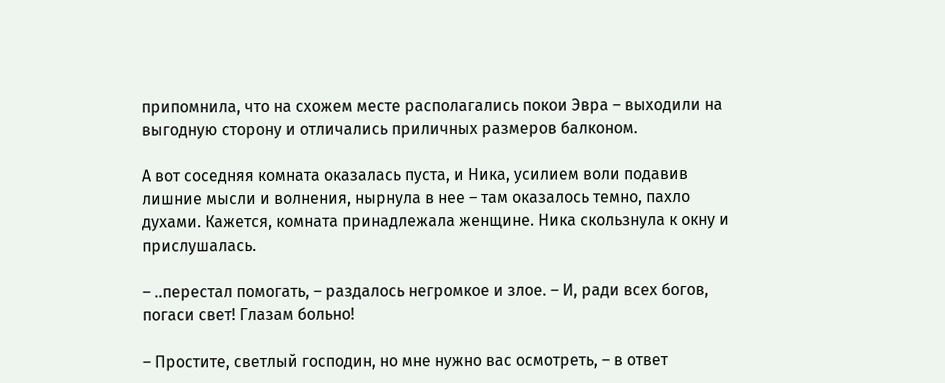припомнила, что на схожем месте располагались покои Эвра – выходили на выгодную сторону и отличались приличных размеров балконом.

А вот соседняя комната оказалась пуста, и Ника, усилием воли подавив лишние мысли и волнения, нырнула в нее – там оказалось темно, пахло духами. Кажется, комната принадлежала женщине. Ника скользнула к окну и прислушалась.

– ..перестал помогать, – раздалось негромкое и злое. – И, ради всех богов, погаси свет! Глазам больно!

– Простите, светлый господин, но мне нужно вас осмотреть, – в ответ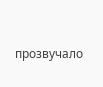прозвучало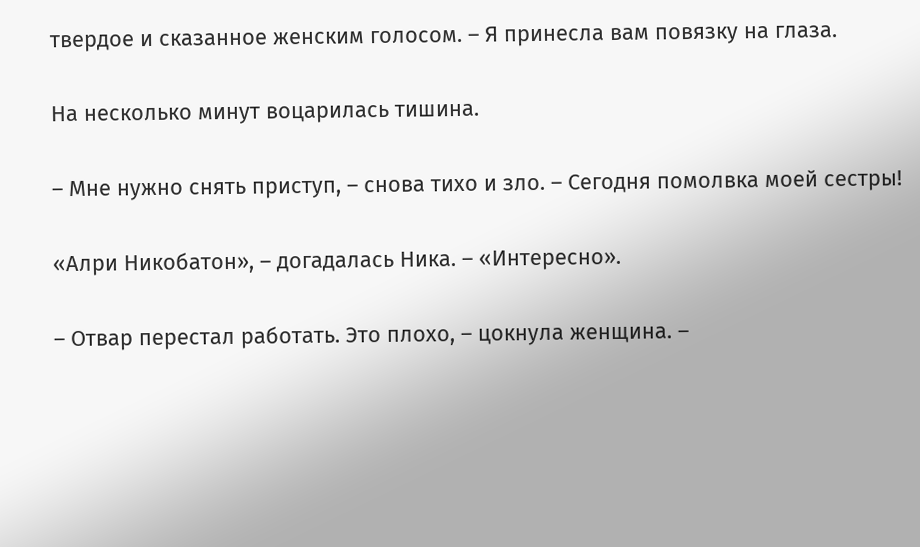твердое и сказанное женским голосом. – Я принесла вам повязку на глаза.

На несколько минут воцарилась тишина.

– Мне нужно снять приступ, – снова тихо и зло. – Сегодня помолвка моей сестры!

«Алри Никобатон», – догадалась Ника. – «Интересно».

– Отвар перестал работать. Это плохо, – цокнула женщина. –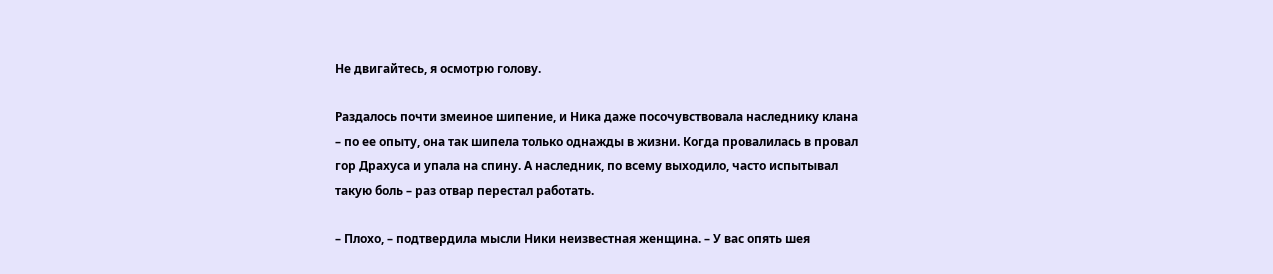Не двигайтесь, я осмотрю голову.

Раздалось почти змеиное шипение, и Ника даже посочувствовала наследнику клана – по ее опыту, она так шипела только однажды в жизни. Когда провалилась в провал гор Драхуса и упала на спину. А наследник, по всему выходило, часто испытывал такую боль – раз отвар перестал работать.

– Плохо, – подтвердила мысли Ники неизвестная женщина. – У вас опять шея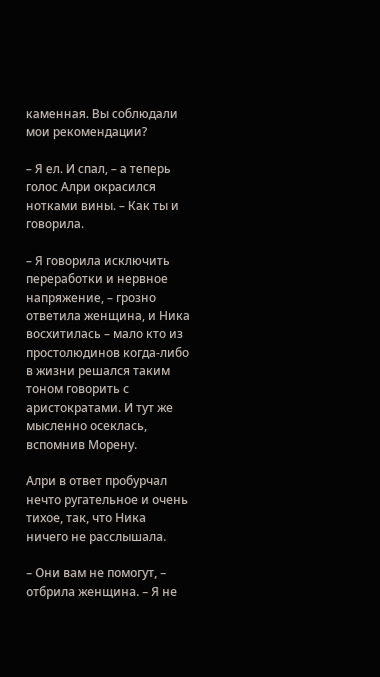каменная. Вы соблюдали мои рекомендации?

– Я ел. И спал, – а теперь голос Алри окрасился нотками вины. – Как ты и говорила.

– Я говорила исключить переработки и нервное напряжение, – грозно ответила женщина, и Ника восхитилась – мало кто из простолюдинов когда-либо в жизни решался таким тоном говорить с аристократами. И тут же мысленно осеклась, вспомнив Морену.

Алри в ответ пробурчал нечто ругательное и очень тихое, так, что Ника ничего не расслышала.

– Они вам не помогут, – отбрила женщина. – Я не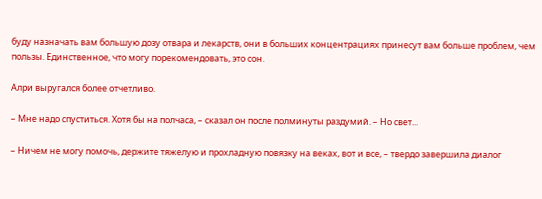буду назначать вам большую дозу отвара и лекарств, они в больших концентрациях принесут вам больше проблем, чем пользы. Единственное, что могу порекомендовать, это сон.

Алри выругался более отчетливо.

– Мне надо спуститься. Хотя бы на полчаса, – сказал он после полминуты раздумий. – Но свет...

– Ничем не могу помочь, держите тяжелую и прохладную повязку на веках, вот и все, – твердо завершила диалог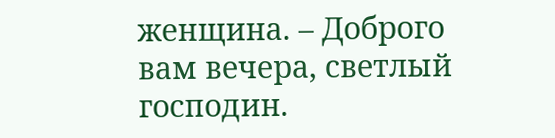женщина. – Доброго вам вечера, светлый господин.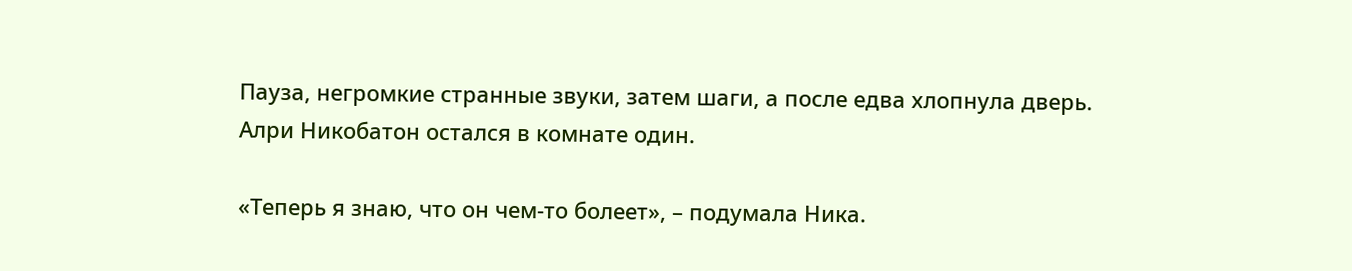Пауза, негромкие странные звуки, затем шаги, а после едва хлопнула дверь. Алри Никобатон остался в комнате один.

«Теперь я знаю, что он чем-то болеет», – подумала Ника.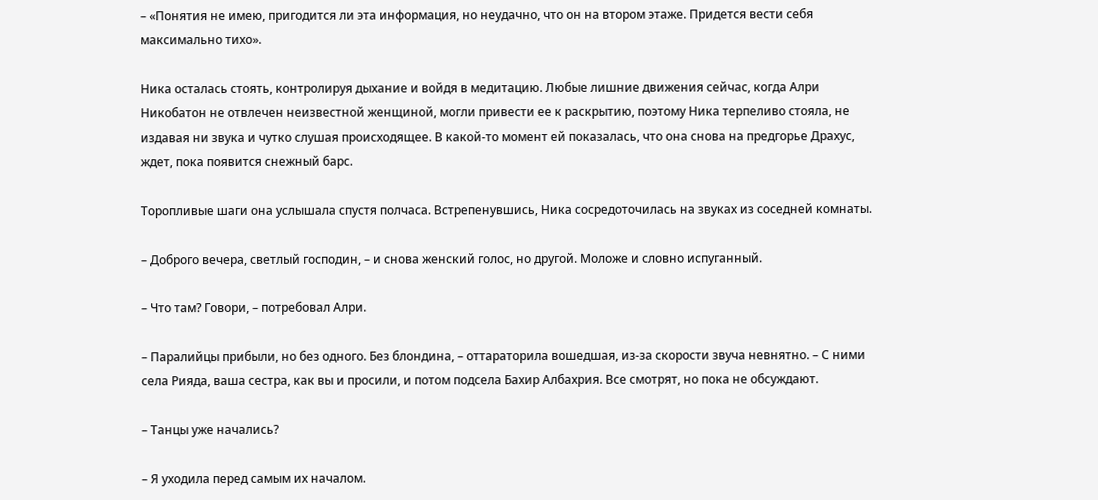– «Понятия не имею, пригодится ли эта информация, но неудачно, что он на втором этаже. Придется вести себя максимально тихо».

Ника осталась стоять, контролируя дыхание и войдя в медитацию. Любые лишние движения сейчас, когда Алри Никобатон не отвлечен неизвестной женщиной, могли привести ее к раскрытию, поэтому Ника терпеливо стояла, не издавая ни звука и чутко слушая происходящее. В какой-то момент ей показалась, что она снова на предгорье Драхус, ждет, пока появится снежный барс.

Торопливые шаги она услышала спустя полчаса. Встрепенувшись, Ника сосредоточилась на звуках из соседней комнаты.

– Доброго вечера, светлый господин, – и снова женский голос, но другой. Моложе и словно испуганный.

– Что там? Говори, – потребовал Алри.

– Паралийцы прибыли, но без одного. Без блондина, – оттараторила вошедшая, из-за скорости звуча невнятно. – С ними села Рияда, ваша сестра, как вы и просили, и потом подсела Бахир Албахрия. Все смотрят, но пока не обсуждают.

– Танцы уже начались?

– Я уходила перед самым их началом.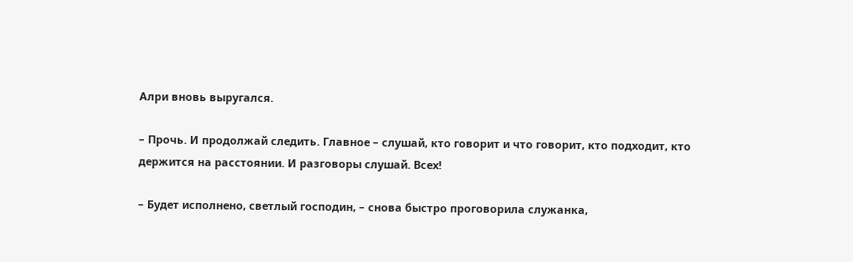Алри вновь выругался.

– Прочь. И продолжай следить. Главное – слушай, кто говорит и что говорит, кто подходит, кто держится на расстоянии. И разговоры слушай. Всех!

– Будет исполнено, светлый господин, – снова быстро проговорила служанка,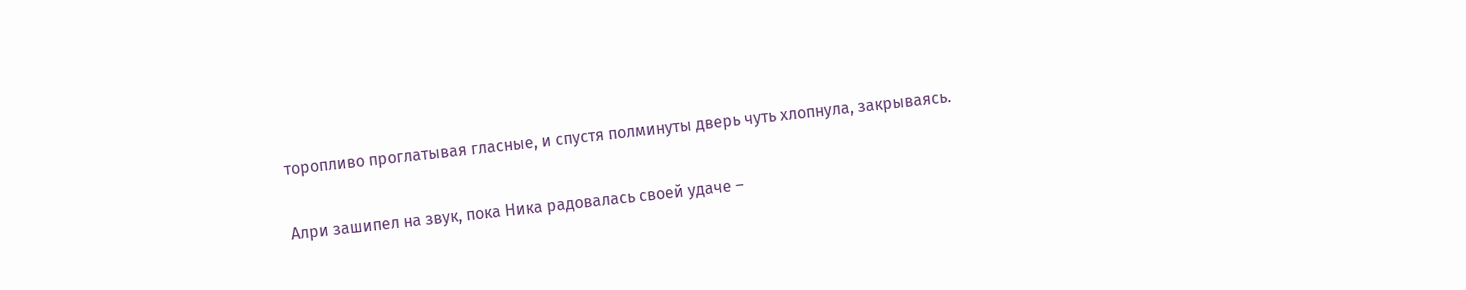торопливо проглатывая гласные, и спустя полминуты дверь чуть хлопнула, закрываясь.

Алри зашипел на звук, пока Ника радовалась своей удаче –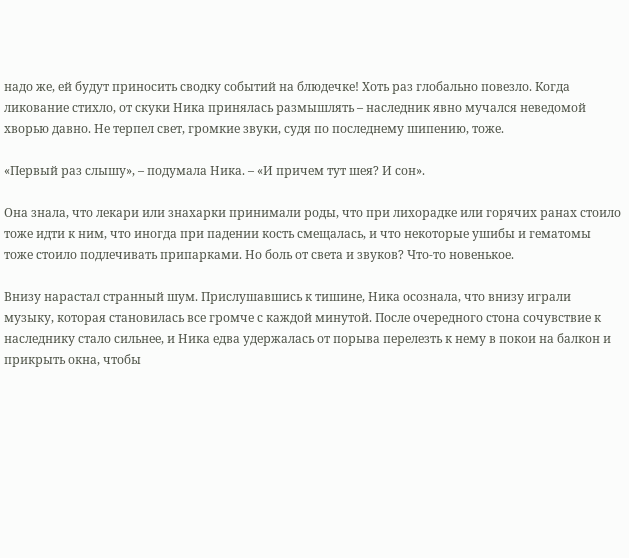надо же, ей будут приносить сводку событий на блюдечке! Хоть раз глобально повезло. Когда ликование стихло, от скуки Ника принялась размышлять – наследник явно мучался неведомой хворью давно. Не терпел свет, громкие звуки, судя по последнему шипению, тоже.

«Первый раз слышу», – подумала Ника. – «И причем тут шея? И сон».

Она знала, что лекари или знахарки принимали роды, что при лихорадке или горячих ранах стоило тоже идти к ним, что иногда при падении кость смещалась, и что некоторые ушибы и гематомы тоже стоило подлечивать припарками. Но боль от света и звуков? Что-то новенькое.

Внизу нарастал странный шум. Прислушавшись к тишине, Ника осознала, что внизу играли музыку, которая становилась все громче с каждой минутой. После очередного стона сочувствие к наследнику стало сильнее, и Ника едва удержалась от порыва перелезть к нему в покои на балкон и прикрыть окна, чтобы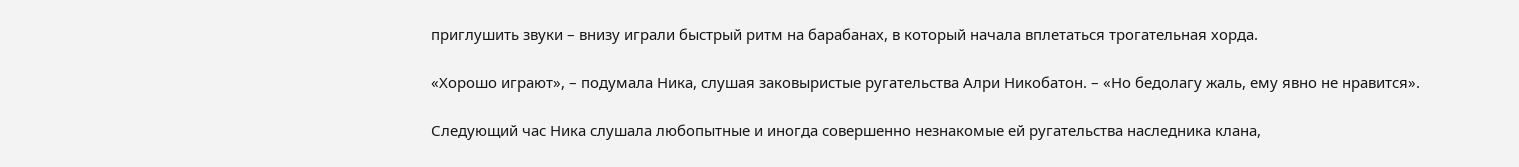приглушить звуки – внизу играли быстрый ритм на барабанах, в который начала вплетаться трогательная хорда.

«Хорошо играют», – подумала Ника, слушая заковыристые ругательства Алри Никобатон. – «Но бедолагу жаль, ему явно не нравится».

Следующий час Ника слушала любопытные и иногда совершенно незнакомые ей ругательства наследника клана,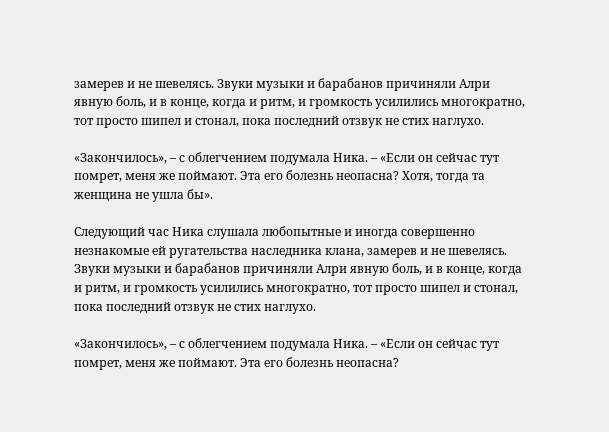замерев и не шевелясь. Звуки музыки и барабанов причиняли Алри явную боль, и в конце, когда и ритм, и громкость усилились многократно, тот просто шипел и стонал, пока последний отзвук не стих наглухо.

«Закончилось», – с облегчением подумала Ника. – «Если он сейчас тут помрет, меня же поймают. Эта его болезнь неопасна? Хотя, тогда та женщина не ушла бы».

Следующий час Ника слушала любопытные и иногда совершенно незнакомые ей ругательства наследника клана, замерев и не шевелясь. Звуки музыки и барабанов причиняли Алри явную боль, и в конце, когда и ритм, и громкость усилились многократно, тот просто шипел и стонал, пока последний отзвук не стих наглухо.

«Закончилось», – с облегчением подумала Ника. – «Если он сейчас тут помрет, меня же поймают. Эта его болезнь неопасна?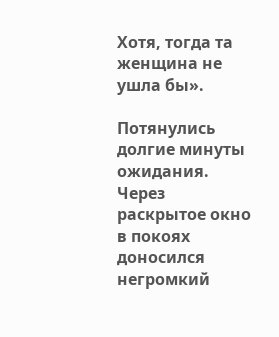Хотя, тогда та женщина не ушла бы».

Потянулись долгие минуты ожидания. Через раскрытое окно в покоях доносился негромкий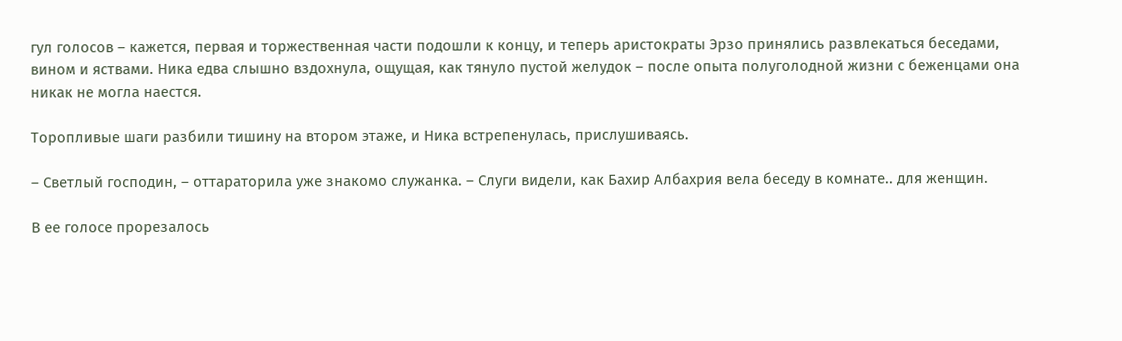гул голосов – кажется, первая и торжественная части подошли к концу, и теперь аристократы Эрзо принялись развлекаться беседами, вином и яствами. Ника едва слышно вздохнула, ощущая, как тянуло пустой желудок – после опыта полуголодной жизни с беженцами она никак не могла наестся.

Торопливые шаги разбили тишину на втором этаже, и Ника встрепенулась, прислушиваясь.

– Светлый господин, – оттараторила уже знакомо служанка. – Слуги видели, как Бахир Албахрия вела беседу в комнате.. для женщин.

В ее голосе прорезалось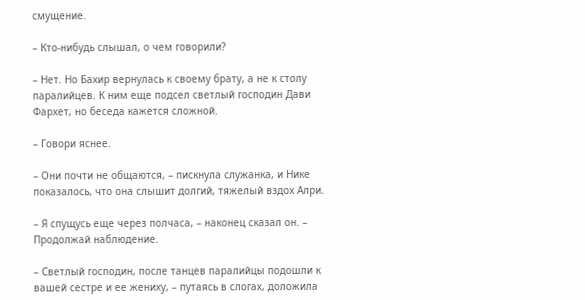смущение.

– Кто-нибудь слышал, о чем говорили?

– Нет. Но Бахир вернулась к своему брату, а не к столу паралийцев. К ним еще подсел светлый господин Дави Фархет, но беседа кажется сложной.

– Говори яснее.

– Они почти не общаются, – пискнула служанка, и Нике показалось, что она слышит долгий, тяжелый вздох Алри.

– Я спущусь еще через полчаса, – наконец сказал он. – Продолжай наблюдение.

– Светлый господин, после танцев паралийцы подошли к вашей сестре и ее жениху, – путаясь в слогах, доложила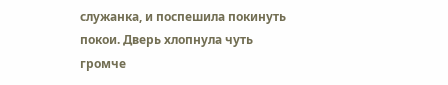служанка, и поспешила покинуть покои. Дверь хлопнула чуть громче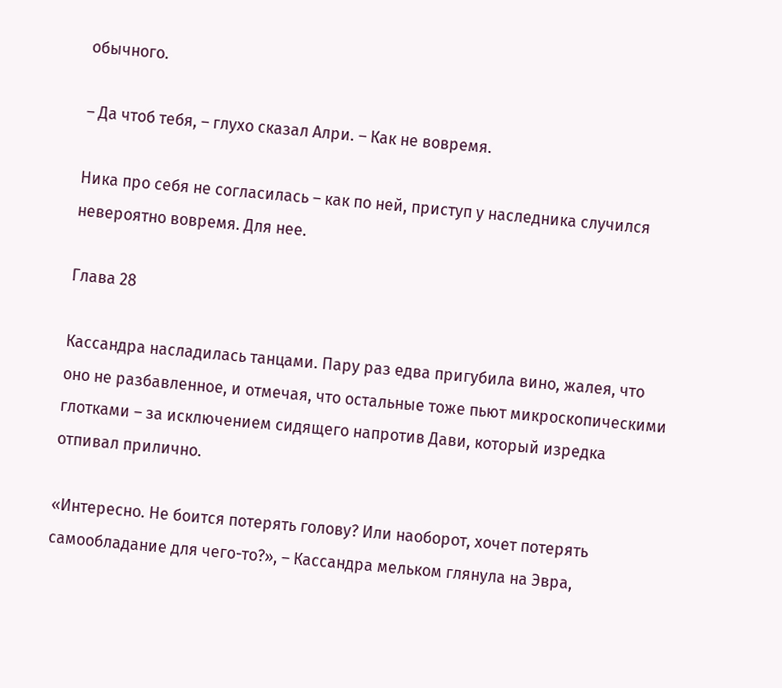обычного.

– Да чтоб тебя, – глухо сказал Алри. – Как не вовремя.

Ника про себя не согласилась – как по ней, приступ у наследника случился невероятно вовремя. Для нее.

Глава 28

Кассандра насладилась танцами. Пару раз едва пригубила вино, жалея, что оно не разбавленное, и отмечая, что остальные тоже пьют микроскопическими глотками – за исключением сидящего напротив Дави, который изредка отпивал прилично.

«Интересно. Не боится потерять голову? Или наоборот, хочет потерять самообладание для чего-то?», – Кассандра мельком глянула на Эвра,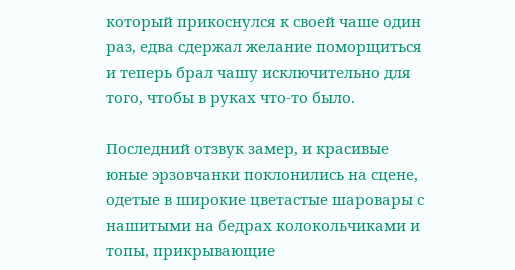который прикоснулся к своей чаше один раз, едва сдержал желание поморщиться и теперь брал чашу исключительно для того, чтобы в руках что-то было.

Последний отзвук замер, и красивые юные эрзовчанки поклонились на сцене, одетые в широкие цветастые шаровары с нашитыми на бедрах колокольчиками и топы, прикрывающие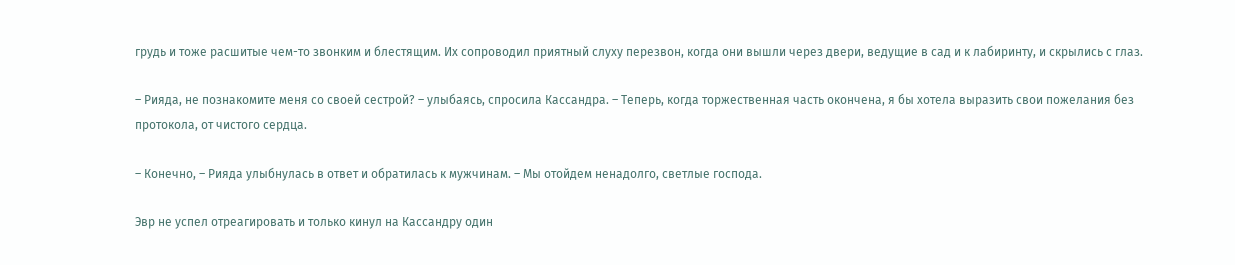грудь и тоже расшитые чем-то звонким и блестящим. Их сопроводил приятный слуху перезвон, когда они вышли через двери, ведущие в сад и к лабиринту, и скрылись с глаз.

– Рияда, не познакомите меня со своей сестрой? – улыбаясь, спросила Кассандра. – Теперь, когда торжественная часть окончена, я бы хотела выразить свои пожелания без протокола, от чистого сердца.

– Конечно, – Рияда улыбнулась в ответ и обратилась к мужчинам. – Мы отойдем ненадолго, светлые господа.

Эвр не успел отреагировать и только кинул на Кассандру один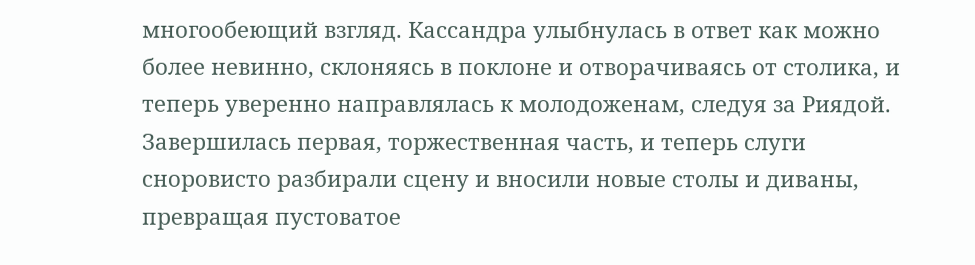многообеющий взгляд. Кассандра улыбнулась в ответ как можно более невинно, склоняясь в поклоне и отворачиваясь от столика, и теперь уверенно направлялась к молодоженам, следуя за Риядой. Завершилась первая, торжественная часть, и теперь слуги сноровисто разбирали сцену и вносили новые столы и диваны, превращая пустоватое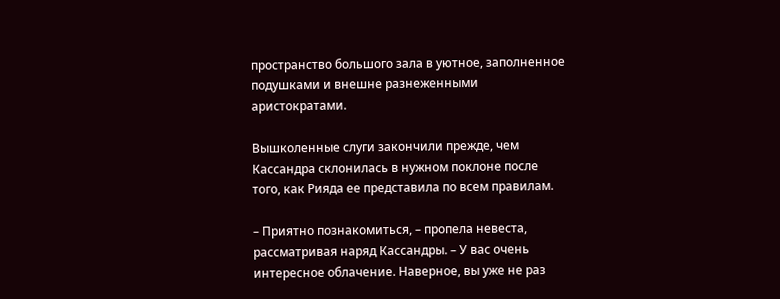пространство большого зала в уютное, заполненное подушками и внешне разнеженными аристократами.

Вышколенные слуги закончили прежде, чем Кассандра склонилась в нужном поклоне после того, как Рияда ее представила по всем правилам.

– Приятно познакомиться, – пропела невеста, рассматривая наряд Кассандры. – У вас очень интересное облачение. Наверное, вы уже не раз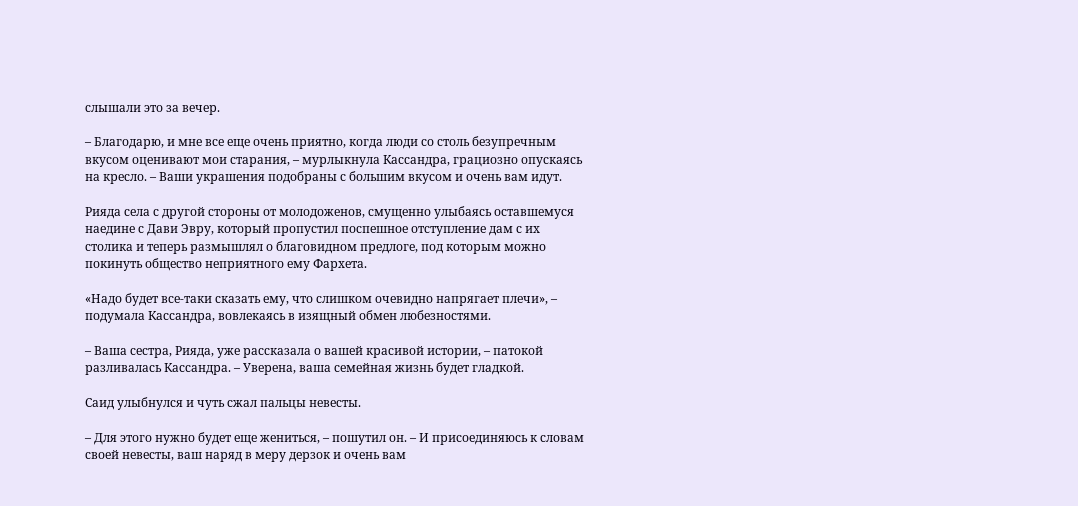слышали это за вечер.

– Благодарю, и мне все еще очень приятно, когда люди со столь безупречным вкусом оценивают мои старания, – мурлыкнула Кассандра, грациозно опускаясь на кресло. – Ваши украшения подобраны с большим вкусом и очень вам идут.

Рияда села с другой стороны от молодоженов, смущенно улыбаясь оставшемуся наедине с Дави Эвру, который пропустил поспешное отступление дам с их столика и теперь размышлял о благовидном предлоге, под которым можно покинуть общество неприятного ему Фархета.

«Надо будет все-таки сказать ему, что слишком очевидно напрягает плечи», – подумала Кассандра, вовлекаясь в изящный обмен любезностями.

– Ваша сестра, Рияда, уже рассказала о вашей красивой истории, – патокой разливалась Кассандра. – Уверена, ваша семейная жизнь будет гладкой.

Саид улыбнулся и чуть сжал пальцы невесты.

– Для этого нужно будет еще жениться, – пошутил он. – И присоединяюсь к словам своей невесты, ваш наряд в меру дерзок и очень вам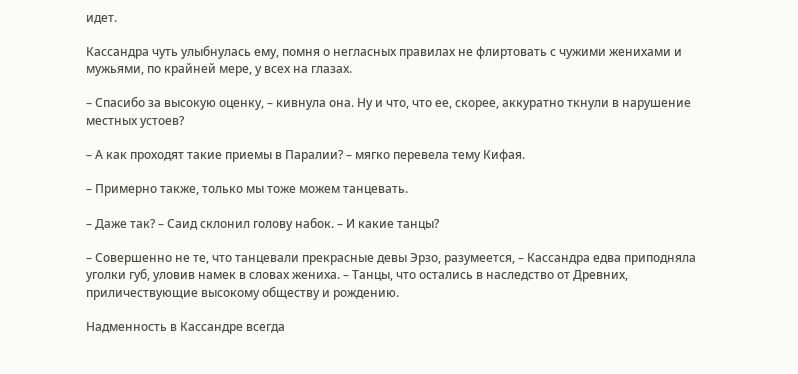идет.

Кассандра чуть улыбнулась ему, помня о негласных правилах не флиртовать с чужими женихами и мужьями, по крайней мере, у всех на глазах.

– Спасибо за высокую оценку, – кивнула она. Ну и что, что ее, скорее, аккуратно ткнули в нарушение местных устоев?

– А как проходят такие приемы в Паралии? – мягко перевела тему Кифая.

– Примерно также, только мы тоже можем танцевать.

– Даже так? – Саид склонил голову набок. – И какие танцы?

– Совершенно не те, что танцевали прекрасные девы Эрзо, разумеется, – Кассандра едва приподняла уголки губ, уловив намек в словах жениха. – Танцы, что остались в наследство от Древних, приличествующие высокому обществу и рождению.

Надменность в Кассандре всегда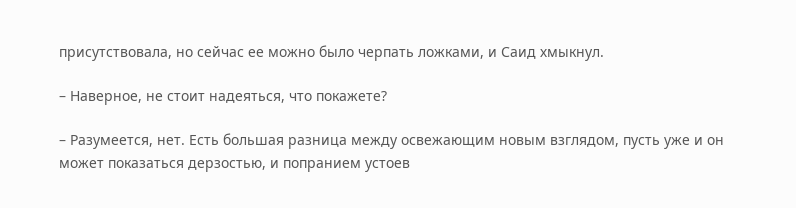присутствовала, но сейчас ее можно было черпать ложками, и Саид хмыкнул.

– Наверное, не стоит надеяться, что покажете?

– Разумеется, нет. Есть большая разница между освежающим новым взглядом, пусть уже и он может показаться дерзостью, и попранием устоев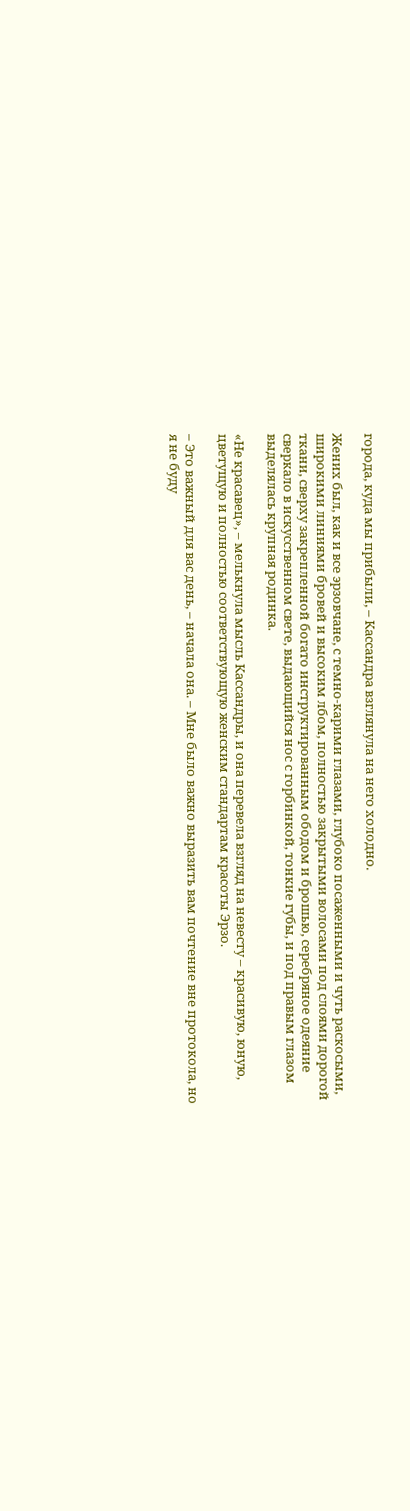города, куда мы прибыли, – Кассандра взглянула на него холодно.

Жених был, как и все эрзовчане, с темно-карими глазами, глубоко посаженными и чуть раскосыми, широкими линиями бровей и высоким лбом, полностью закрытыми волосами под слоями дорогой ткани, сверху закрепленной богато инструктированным ободом и брошью, серебряное одеяние сверкало в искусственном свете, выдающийся нос с горбинкой, тонкие губы, и под правым глазом выделялась крупная родинка.

«Не красавец», – мелькнула мысль Кассандры, и она перевела взгляд на невесту – красивую, юную, цветущую и полностью соответствующую женским стандартам красоты Эрзо.

– Это важный для вас день, – начала она. – Мне было важно выразить вам почтение вне протокола, но я не буду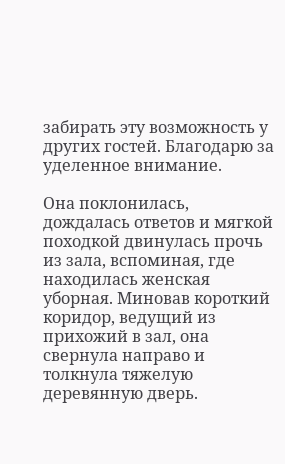забирать эту возможность у других гостей. Благодарю за уделенное внимание.

Она поклонилась, дождалась ответов и мягкой походкой двинулась прочь из зала, вспоминая, где находилась женская уборная. Миновав короткий коридор, ведущий из прихожий в зал, она свернула направо и толкнула тяжелую деревянную дверь.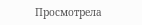Просмотрела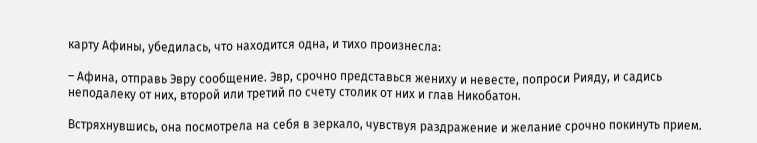карту Афины, убедилась, что находится одна, и тихо произнесла:

– Афина, отправь Эвру сообщение. Эвр, срочно представься жениху и невесте, попроси Рияду, и садись неподалеку от них, второй или третий по счету столик от них и глав Никобатон.

Встряхнувшись, она посмотрела на себя в зеркало, чувствуя раздражение и желание срочно покинуть прием.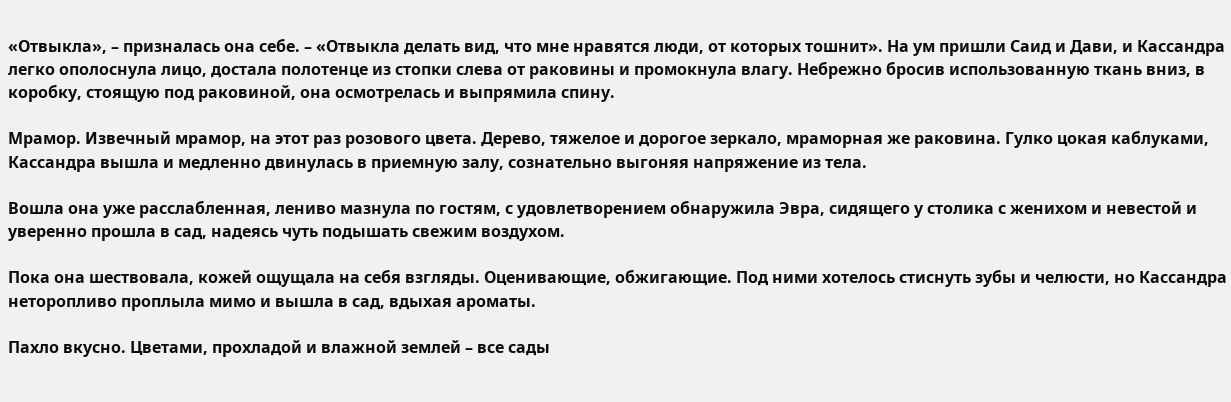«Отвыкла», – призналась она себе. – «Отвыкла делать вид, что мне нравятся люди, от которых тошнит». На ум пришли Саид и Дави, и Кассандра легко ополоснула лицо, достала полотенце из стопки слева от раковины и промокнула влагу. Небрежно бросив использованную ткань вниз, в коробку, стоящую под раковиной, она осмотрелась и выпрямила спину.

Мрамор. Извечный мрамор, на этот раз розового цвета. Дерево, тяжелое и дорогое зеркало, мраморная же раковина. Гулко цокая каблуками, Кассандра вышла и медленно двинулась в приемную залу, сознательно выгоняя напряжение из тела.

Вошла она уже расслабленная, лениво мазнула по гостям, с удовлетворением обнаружила Эвра, сидящего у столика с женихом и невестой и уверенно прошла в сад, надеясь чуть подышать свежим воздухом.

Пока она шествовала, кожей ощущала на себя взгляды. Оценивающие, обжигающие. Под ними хотелось стиснуть зубы и челюсти, но Кассандра неторопливо проплыла мимо и вышла в сад, вдыхая ароматы.

Пахло вкусно. Цветами, прохладой и влажной землей – все сады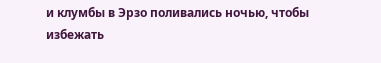и клумбы в Эрзо поливались ночью, чтобы избежать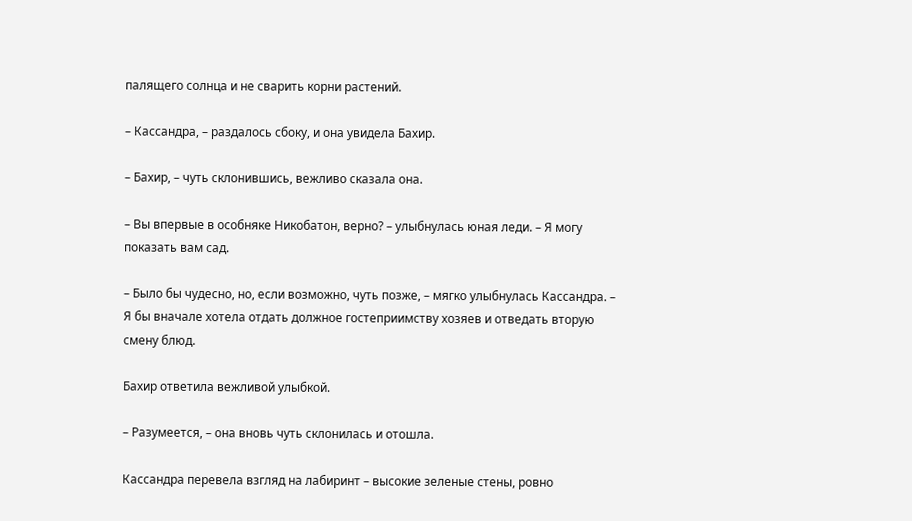палящего солнца и не сварить корни растений.

– Кассандра, – раздалось сбоку, и она увидела Бахир.

– Бахир, – чуть склонившись, вежливо сказала она.

– Вы впервые в особняке Никобатон, верно? – улыбнулась юная леди. – Я могу показать вам сад.

– Было бы чудесно, но, если возможно, чуть позже, – мягко улыбнулась Кассандра. – Я бы вначале хотела отдать должное гостеприимству хозяев и отведать вторую смену блюд.

Бахир ответила вежливой улыбкой.

– Разумеется, – она вновь чуть склонилась и отошла.

Кассандра перевела взгляд на лабиринт – высокие зеленые стены, ровно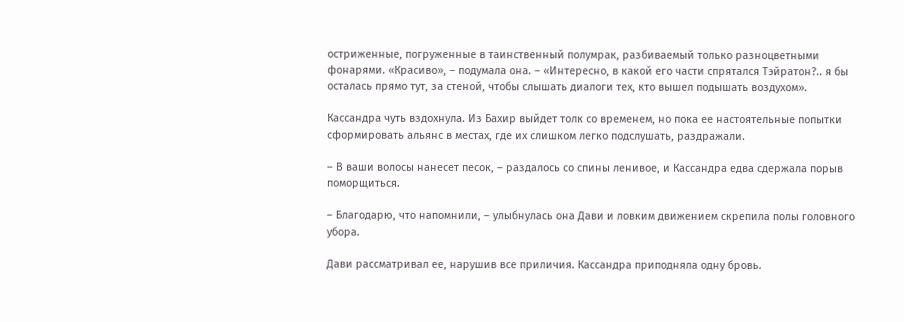остриженные, погруженные в таинственный полумрак, разбиваемый только разноцветными фонарями. «Красиво», – подумала она. – «Интересно, в какой его части спрятался Тэйратон?.. я бы осталась прямо тут, за стеной, чтобы слышать диалоги тех, кто вышел подышать воздухом».

Кассандра чуть вздохнула. Из Бахир выйдет толк со временем, но пока ее настоятельные попытки сформировать альянс в местах, где их слишком легко подслушать, раздражали.

– В ваши волосы нанесет песок, – раздалось со спины ленивое, и Кассандра едва сдержала порыв поморщиться.

– Благодарю, что напомнили, – улыбнулась она Дави и ловким движением скрепила полы головного убора.

Дави рассматривал ее, нарушив все приличия. Кассандра приподняла одну бровь.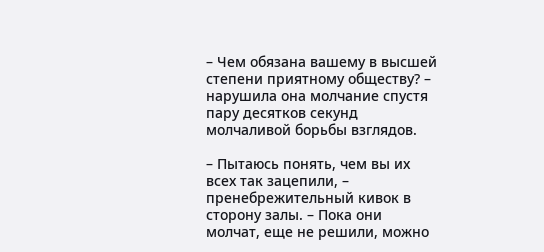– Чем обязана вашему в высшей степени приятному обществу? – нарушила она молчание спустя пару десятков секунд молчаливой борьбы взглядов.

– Пытаюсь понять, чем вы их всех так зацепили, – пренебрежительный кивок в сторону залы. – Пока они молчат, еще не решили, можно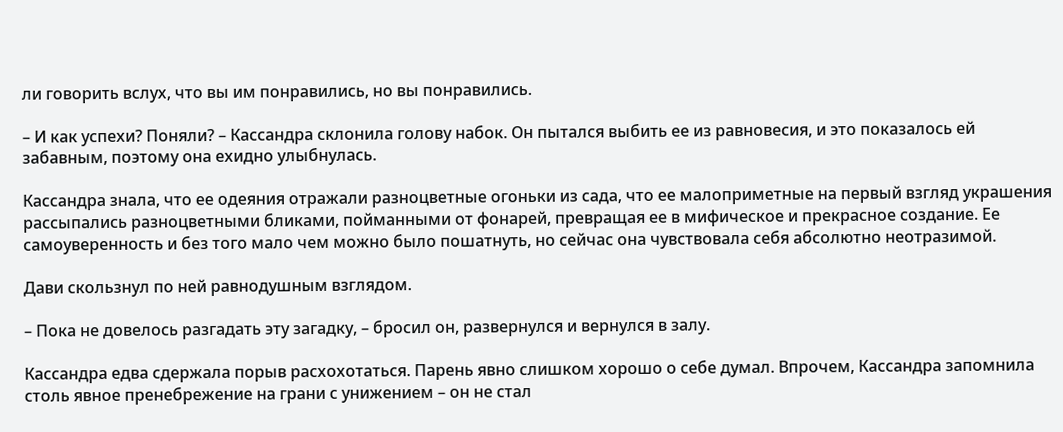ли говорить вслух, что вы им понравились, но вы понравились.

– И как успехи? Поняли? – Кассандра склонила голову набок. Он пытался выбить ее из равновесия, и это показалось ей забавным, поэтому она ехидно улыбнулась.

Кассандра знала, что ее одеяния отражали разноцветные огоньки из сада, что ее малоприметные на первый взгляд украшения рассыпались разноцветными бликами, пойманными от фонарей, превращая ее в мифическое и прекрасное создание. Ее самоуверенность и без того мало чем можно было пошатнуть, но сейчас она чувствовала себя абсолютно неотразимой.

Дави скользнул по ней равнодушным взглядом.

– Пока не довелось разгадать эту загадку, – бросил он, развернулся и вернулся в залу.

Кассандра едва сдержала порыв расхохотаться. Парень явно слишком хорошо о себе думал. Впрочем, Кассандра запомнила столь явное пренебрежение на грани с унижением – он не стал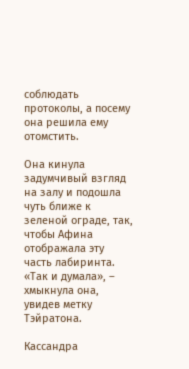соблюдать протоколы, а посему она решила ему отомстить.

Она кинула задумчивый взгляд на залу и подошла чуть ближе к зеленой ограде, так, чтобы Афина отображала эту часть лабиринта. «Так и думала», – хмыкнула она, увидев метку Тэйратона.

Кассандра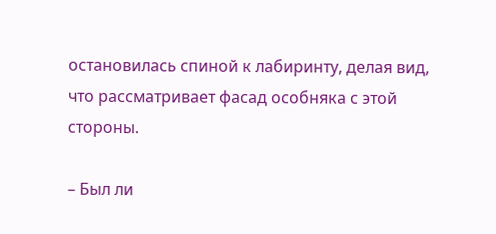остановилась спиной к лабиринту, делая вид, что рассматривает фасад особняка с этой стороны.

– Был ли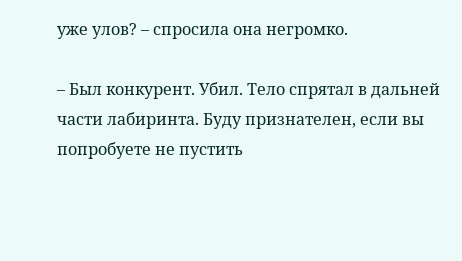уже улов? – спросила она негромко.

– Был конкурент. Убил. Тело спрятал в дальней части лабиринта. Буду признателен, если вы попробуете не пустить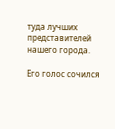туда лучших представителей нашего города.

Его голос сочился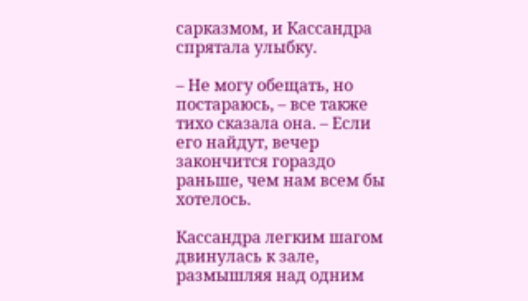сарказмом, и Кассандра спрятала улыбку.

– Не могу обещать, но постараюсь, – все также тихо сказала она. – Если его найдут, вечер закончится гораздо раньше, чем нам всем бы хотелось.

Кассандра легким шагом двинулась к зале, размышляя над одним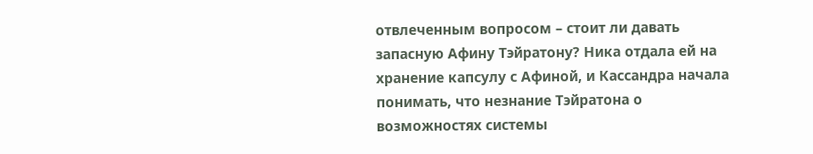отвлеченным вопросом – стоит ли давать запасную Афину Тэйратону? Ника отдала ей на хранение капсулу с Афиной, и Кассандра начала понимать, что незнание Тэйратона о возможностях системы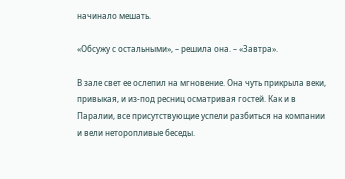начинало мешать.

«Обсужу с остальными», – решила она. – «Завтра».

В зале свет ее ослепил на мгновение. Она чуть прикрыла веки, привыкая, и из-под ресниц осматривая гостей. Как и в Паралии, все присутствующие успели разбиться на компании и вели неторопливые беседы.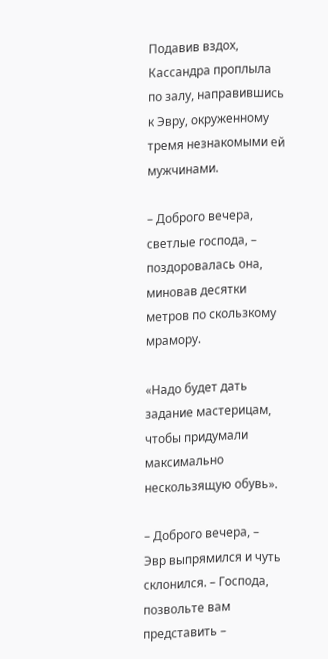Подавив вздох, Кассандра проплыла по залу, направившись к Эвру, окруженному тремя незнакомыми ей мужчинами.

– Доброго вечера, светлые господа, – поздоровалась она, миновав десятки метров по скользкому мрамору.

«Надо будет дать задание мастерицам, чтобы придумали максимально нескользящую обувь».

– Доброго вечера, – Эвр выпрямился и чуть склонился. – Господа, позвольте вам представить –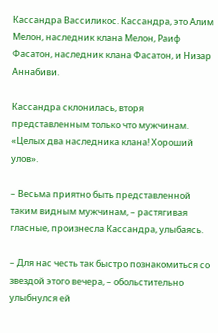Кассандра Вассиликос. Кассандра, это Алим Мелон, наследник клана Мелон, Раиф Фасатон, наследник клана Фасатон, и Низар Аннабиви.

Кассандра склонилась, вторя представленным только что мужчинам. «Целых два наследника клана! Хороший улов».

– Весьма приятно быть представленной таким видным мужчинам, – растягивая гласные, произнесла Кассандра, улыбаясь.

– Для нас честь так быстро познакомиться со звездой этого вечера, – обольстительно улыбнулся ей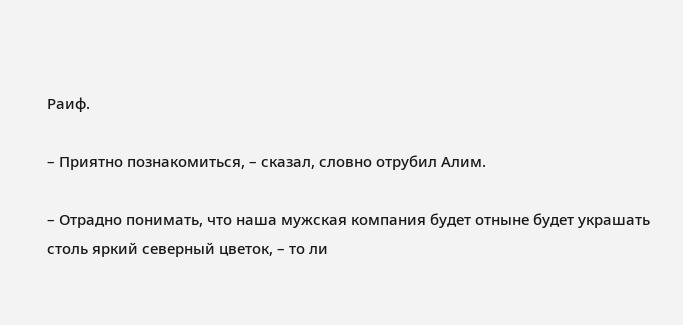Раиф.

– Приятно познакомиться, – сказал, словно отрубил Алим.

– Отрадно понимать, что наша мужская компания будет отныне будет украшать столь яркий северный цветок, – то ли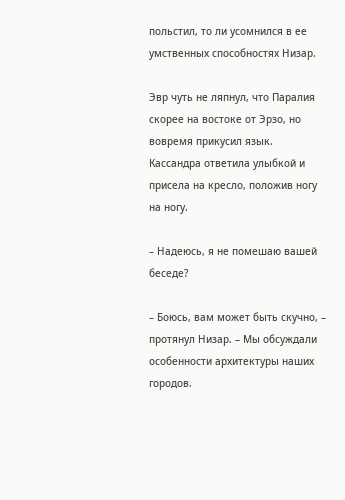польстил, то ли усомнился в ее умственных способностях Низар.

Эвр чуть не ляпнул, что Паралия скорее на востоке от Эрзо, но вовремя прикусил язык. Кассандра ответила улыбкой и присела на кресло, положив ногу на ногу.

– Надеюсь, я не помешаю вашей беседе?

– Боюсь, вам может быть скучно, – протянул Низар. – Мы обсуждали особенности архитектуры наших городов.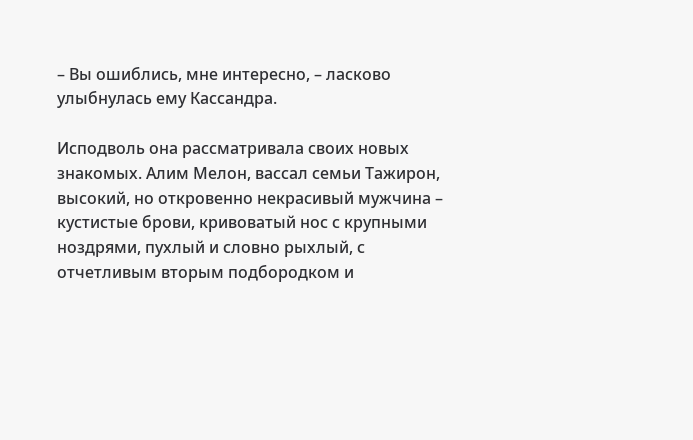– Вы ошиблись, мне интересно, – ласково улыбнулась ему Кассандра.

Исподволь она рассматривала своих новых знакомых. Алим Мелон, вассал семьи Тажирон, высокий, но откровенно некрасивый мужчина – кустистые брови, кривоватый нос с крупными ноздрями, пухлый и словно рыхлый, с отчетливым вторым подбородком и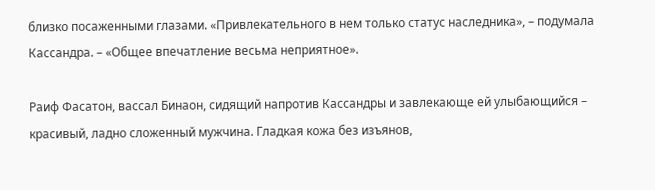близко посаженными глазами. «Привлекательного в нем только статус наследника», – подумала Кассандра. – «Общее впечатление весьма неприятное».

Раиф Фасатон, вассал Бинаон, сидящий напротив Кассандры и завлекающе ей улыбающийся – красивый, ладно сложенный мужчина. Гладкая кожа без изъянов,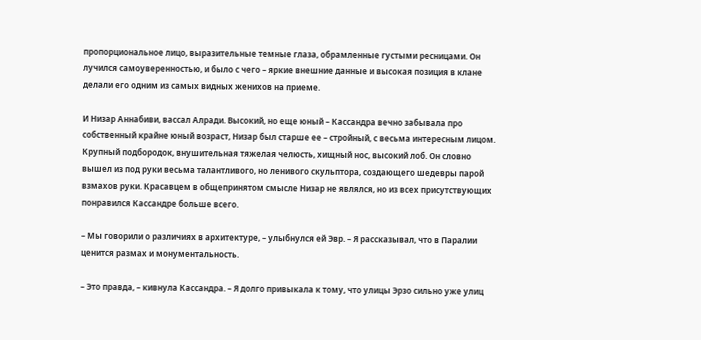пропорциональное лицо, выразительные темные глаза, обрамленные густыми ресницами. Он лучился самоуверенностью, и было с чего – яркие внешние данные и высокая позиция в клане делали его одним из самых видных женихов на приеме.

И Низар Аннабиви, вассал Алради. Высокий, но еще юный – Кассандра вечно забывала про собственный крайне юный возраст, Низар был старше ее – стройный, с весьма интересным лицом. Крупный подбородок, внушительная тяжелая челюсть, хищный нос, высокий лоб. Он словно вышел из под руки весьма талантливого, но ленивого скульптора, создающего шедевры парой взмахов руки. Красавцем в общепринятом смысле Низар не являлся, но из всех присутствующих понравился Кассандре больше всего.

– Мы говорили о различиях в архитектуре, – улыбнулся ей Эвр. – Я рассказывал, что в Паралии ценится размах и монументальность.

– Это правда, – кивнула Кассандра. – Я долго привыкала к тому, что улицы Эрзо сильно уже улиц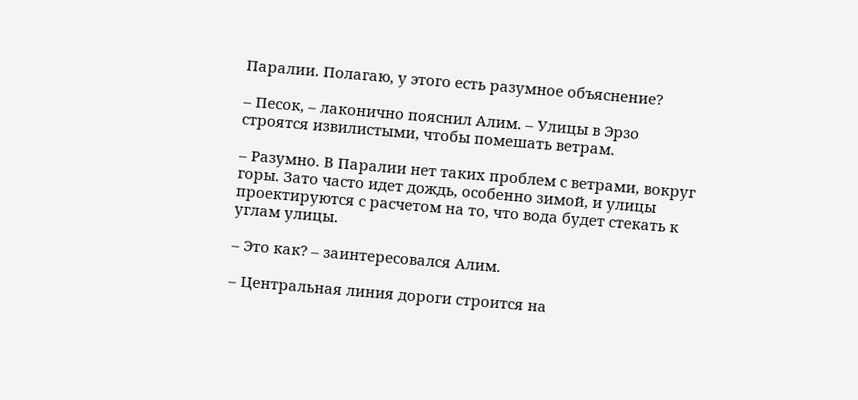Паралии. Полагаю, у этого есть разумное объяснение?

– Песок, – лаконично пояснил Алим. – Улицы в Эрзо строятся извилистыми, чтобы помешать ветрам.

– Разумно. В Паралии нет таких проблем с ветрами, вокруг горы. Зато часто идет дождь, особенно зимой, и улицы проектируются с расчетом на то, что вода будет стекать к углам улицы.

– Это как? – заинтересовался Алим.

– Центральная линия дороги строится на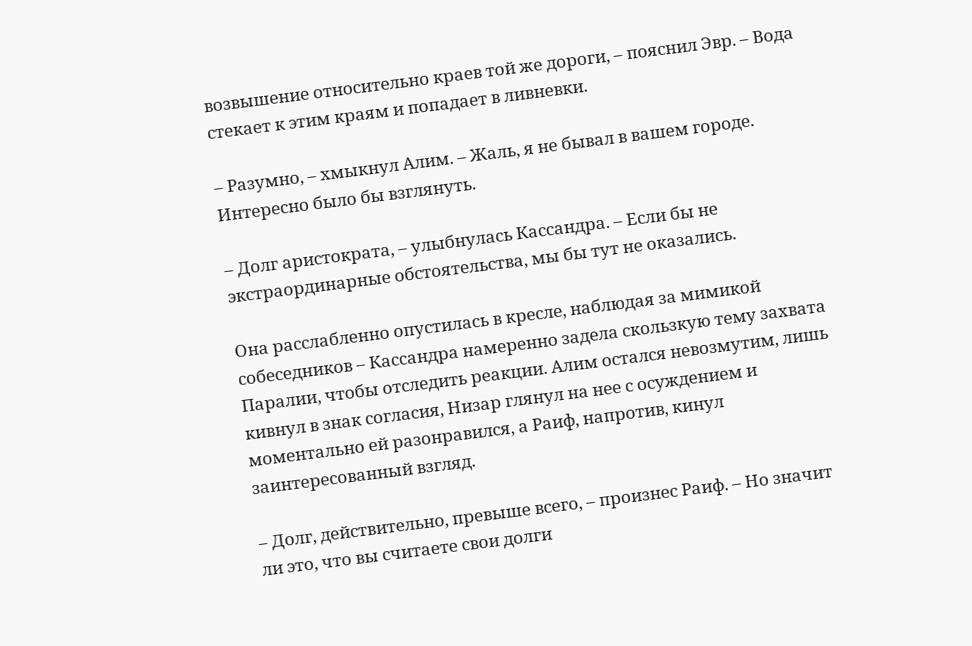возвышение относительно краев той же дороги, – пояснил Эвр. – Вода стекает к этим краям и попадает в ливневки.

– Разумно, – хмыкнул Алим. – Жаль, я не бывал в вашем городе. Интересно было бы взглянуть.

– Долг аристократа, – улыбнулась Кассандра. – Если бы не экстраординарные обстоятельства, мы бы тут не оказались.

Она расслабленно опустилась в кресле, наблюдая за мимикой собеседников – Кассандра намеренно задела скользкую тему захвата Паралии, чтобы отследить реакции. Алим остался невозмутим, лишь кивнул в знак согласия, Низар глянул на нее с осуждением и моментально ей разонравился, а Раиф, напротив, кинул заинтересованный взгляд.

– Долг, действительно, превыше всего, – произнес Раиф. – Но значит ли это, что вы считаете свои долги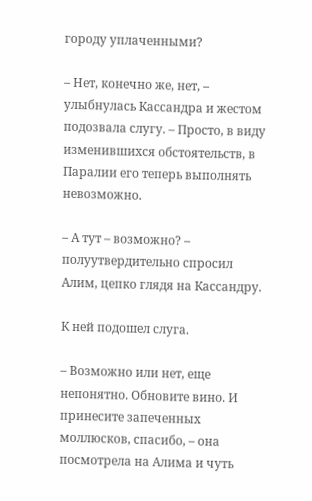городу уплаченными?

– Нет, конечно же, нет, – улыбнулась Кассандра и жестом подозвала слугу. – Просто, в виду изменившихся обстоятельств, в Паралии его теперь выполнять невозможно.

– А тут – возможно? – полуутвердительно спросил Алим, цепко глядя на Кассандру.

К ней подошел слуга.

– Возможно или нет, еще непонятно. Обновите вино. И принесите запеченных моллюсков, спасибо, – она посмотрела на Алима и чуть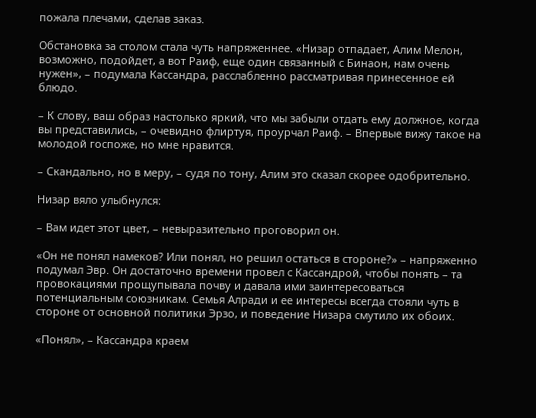пожала плечами, сделав заказ.

Обстановка за столом стала чуть напряженнее. «Низар отпадает, Алим Мелон, возможно, подойдет, а вот Раиф, еще один связанный с Бинаон, нам очень нужен», – подумала Кассандра, расслабленно рассматривая принесенное ей блюдо.

– К слову, ваш образ настолько яркий, что мы забыли отдать ему должное, когда вы представились, – очевидно флиртуя, проурчал Раиф. – Впервые вижу такое на молодой госпоже, но мне нравится.

– Скандально, но в меру, – судя по тону, Алим это сказал скорее одобрительно.

Низар вяло улыбнулся:

– Вам идет этот цвет, – невыразительно проговорил он.

«Он не понял намеков? Или понял, но решил остаться в стороне?» – напряженно подумал Эвр. Он достаточно времени провел с Кассандрой, чтобы понять – та провокациями прощупывала почву и давала ими заинтересоваться потенциальным союзникам. Семья Алради и ее интересы всегда стояли чуть в стороне от основной политики Эрзо, и поведение Низара смутило их обоих.

«Понял», – Кассандра краем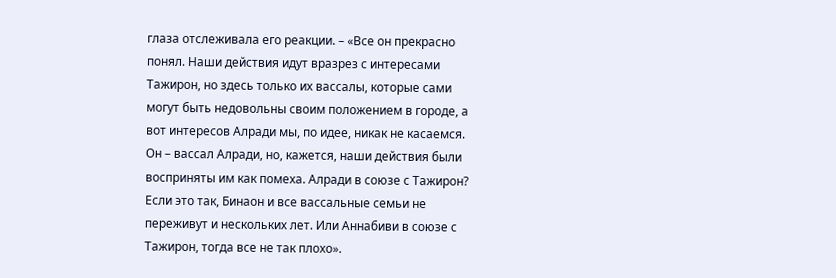глаза отслеживала его реакции. – «Все он прекрасно понял. Наши действия идут вразрез с интересами Тажирон, но здесь только их вассалы, которые сами могут быть недовольны своим положением в городе, а вот интересов Алради мы, по идее, никак не касаемся. Он – вассал Алради, но, кажется, наши действия были восприняты им как помеха. Алради в союзе с Тажирон? Если это так, Бинаон и все вассальные семьи не переживут и нескольких лет. Или Аннабиви в союзе с Тажирон, тогда все не так плохо».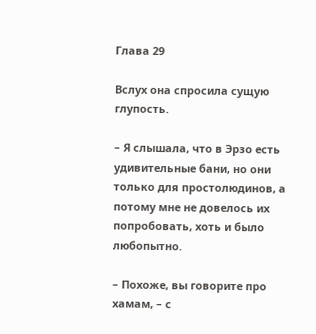Глава 29

Вслух она спросила сущую глупость.

– Я слышала, что в Эрзо есть удивительные бани, но они только для простолюдинов, а потому мне не довелось их попробовать, хоть и было любопытно.

– Похоже, вы говорите про хамам, – с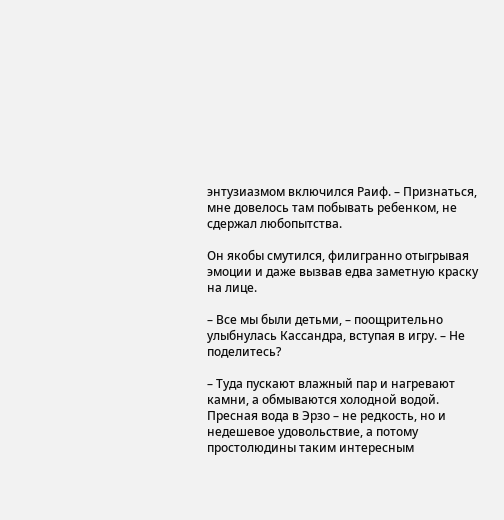энтузиазмом включился Раиф. – Признаться, мне довелось там побывать ребенком, не сдержал любопытства.

Он якобы смутился, филигранно отыгрывая эмоции и даже вызвав едва заметную краску на лице.

– Все мы были детьми, – поощрительно улыбнулась Кассандра, вступая в игру. – Не поделитесь?

– Туда пускают влажный пар и нагревают камни, а обмываются холодной водой. Пресная вода в Эрзо – не редкость, но и недешевое удовольствие, а потому простолюдины таким интересным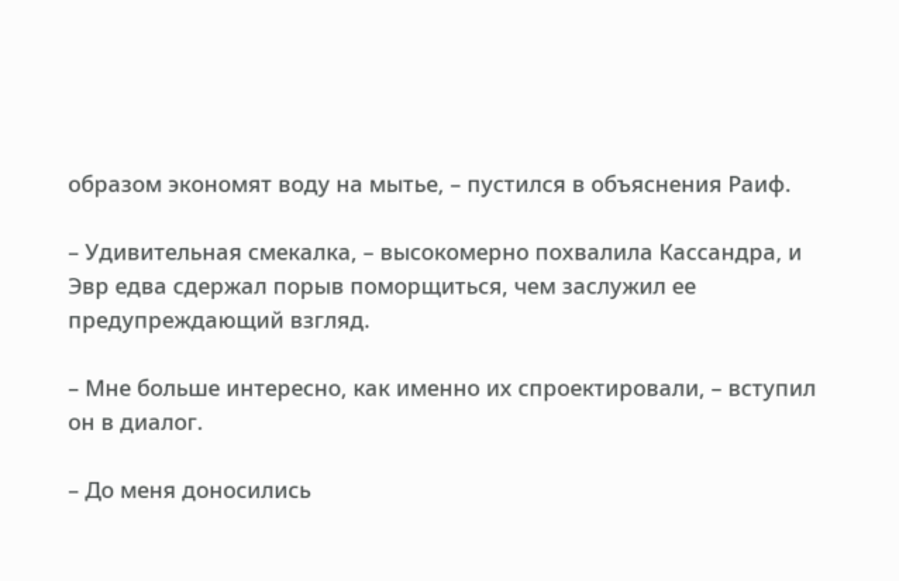образом экономят воду на мытье, – пустился в объяснения Раиф.

– Удивительная смекалка, – высокомерно похвалила Кассандра, и Эвр едва сдержал порыв поморщиться, чем заслужил ее предупреждающий взгляд.

– Мне больше интересно, как именно их спроектировали, – вступил он в диалог.

– До меня доносились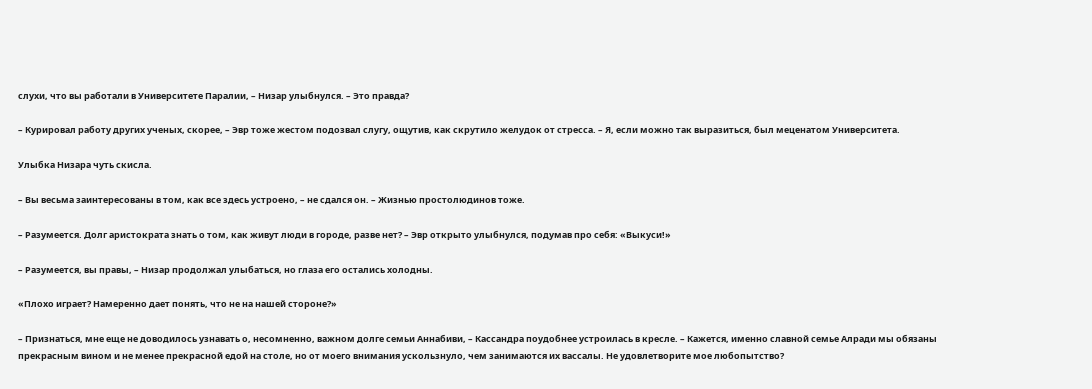слухи, что вы работали в Университете Паралии, – Низар улыбнулся. – Это правда?

– Курировал работу других ученых, скорее, – Эвр тоже жестом подозвал слугу, ощутив, как скрутило желудок от стресса. – Я, если можно так выразиться, был меценатом Университета.

Улыбка Низара чуть скисла.

– Вы весьма заинтересованы в том, как все здесь устроено, – не сдался он. – Жизнью простолюдинов тоже.

– Разумеется. Долг аристократа знать о том, как живут люди в городе, разве нет? – Эвр открыто улыбнулся, подумав про себя: «Выкуси!»

– Разумеется, вы правы, – Низар продолжал улыбаться, но глаза его остались холодны.

«Плохо играет? Намеренно дает понять, что не на нашей стороне?»

– Признаться, мне еще не доводилось узнавать о, несомненно, важном долге семьи Аннабиви, – Кассандра поудобнее устроилась в кресле. – Кажется, именно славной семье Алради мы обязаны прекрасным вином и не менее прекрасной едой на столе, но от моего внимания ускользнуло, чем занимаются их вассалы. Не удовлетворите мое любопытство?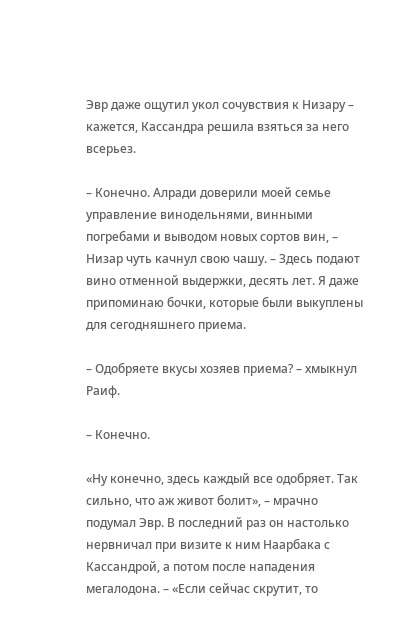Эвр даже ощутил укол сочувствия к Низару – кажется, Кассандра решила взяться за него всерьез.

– Конечно. Алради доверили моей семье управление винодельнями, винными погребами и выводом новых сортов вин, – Низар чуть качнул свою чашу. – Здесь подают вино отменной выдержки, десять лет. Я даже припоминаю бочки, которые были выкуплены для сегодняшнего приема.

– Одобряете вкусы хозяев приема? – хмыкнул Раиф.

– Конечно.

«Ну конечно, здесь каждый все одобряет. Так сильно, что аж живот болит», – мрачно подумал Эвр. В последний раз он настолько нервничал при визите к ним Наарбака с Кассандрой, а потом после нападения мегалодона. – «Если сейчас скрутит, то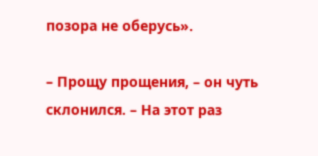позора не оберусь».

– Прощу прощения, – он чуть склонился. – На этот раз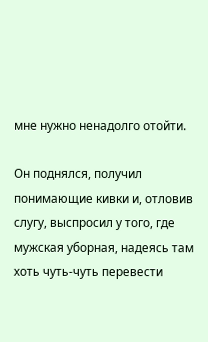мне нужно ненадолго отойти.

Он поднялся, получил понимающие кивки и, отловив слугу, выспросил у того, где мужская уборная, надеясь там хоть чуть-чуть перевести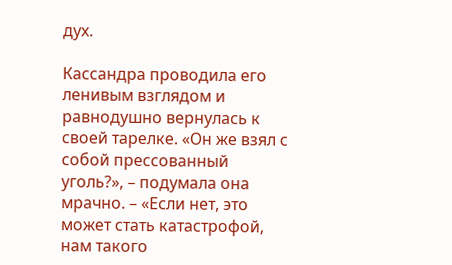дух.

Кассандра проводила его ленивым взглядом и равнодушно вернулась к своей тарелке. «Он же взял с собой прессованный уголь?», – подумала она мрачно. – «Если нет, это может стать катастрофой, нам такого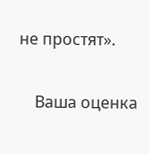не простят».


    Ваша оценка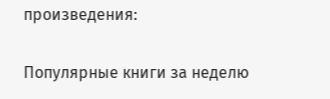произведения:

Популярные книги за неделю